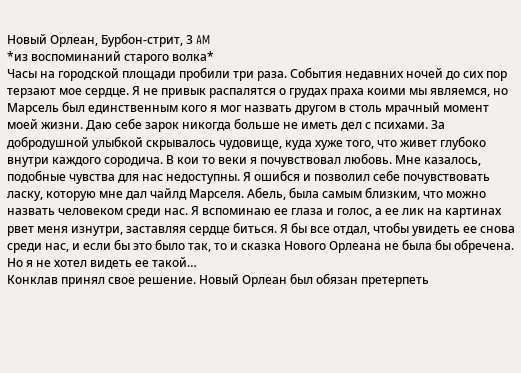Новый Орлеан, Бурбон-стрит, 3 AM
*из воспоминаний старого волка*
Часы на городской площади пробили три раза. События недавних ночей до сих пор терзают мое сердце. Я не привык распалятся о грудах праха коими мы являемся, но Марсель был единственным кого я мог назвать другом в столь мрачный момент моей жизни. Даю себе зарок никогда больше не иметь дел с психами. За добродушной улыбкой скрывалось чудовище, куда хуже того, что живет глубоко внутри каждого сородича. В кои то веки я почувствовал любовь. Мне казалось, подобные чувства для нас недоступны. Я ошибся и позволил себе почувствовать ласку, которую мне дал чайлд Марселя. Абель, была самым близким, что можно назвать человеком среди нас. Я вспоминаю ее глаза и голос, а ее лик на картинах рвет меня изнутри, заставляя сердце биться. Я бы все отдал, чтобы увидеть ее снова среди нас, и если бы это было так, то и сказка Нового Орлеана не была бы обречена. Но я не хотел видеть ее такой…
Конклав принял свое решение. Новый Орлеан был обязан претерпеть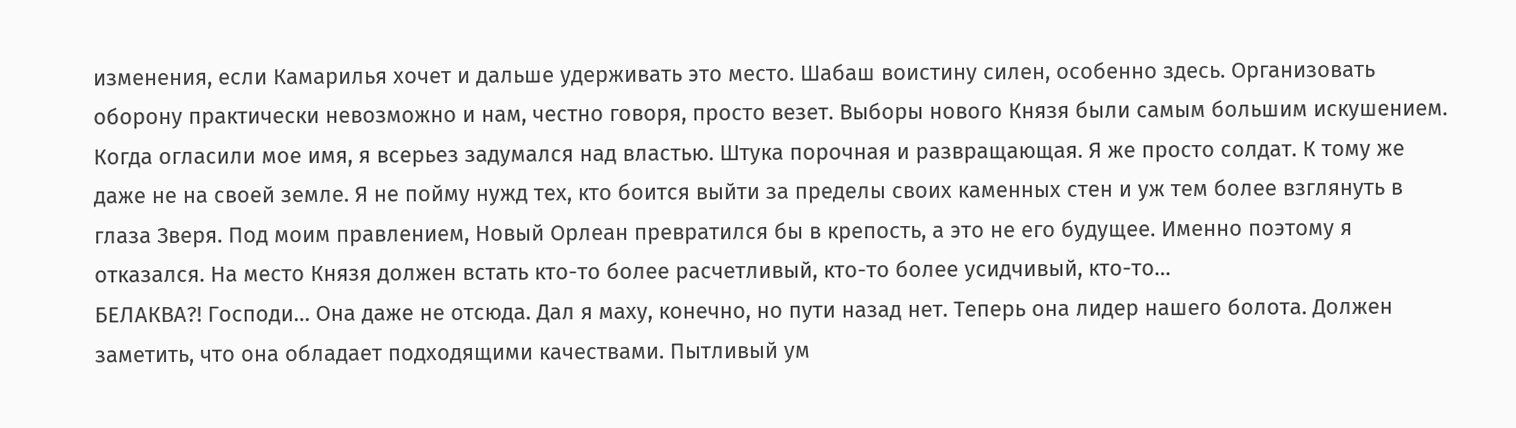изменения, если Камарилья хочет и дальше удерживать это место. Шабаш воистину силен, особенно здесь. Организовать оборону практически невозможно и нам, честно говоря, просто везет. Выборы нового Князя были самым большим искушением. Когда огласили мое имя, я всерьез задумался над властью. Штука порочная и развращающая. Я же просто солдат. К тому же даже не на своей земле. Я не пойму нужд тех, кто боится выйти за пределы своих каменных стен и уж тем более взглянуть в глаза Зверя. Под моим правлением, Новый Орлеан превратился бы в крепость, а это не его будущее. Именно поэтому я отказался. На место Князя должен встать кто-то более расчетливый, кто-то более усидчивый, кто-то…
БЕЛАКВА?! Господи… Она даже не отсюда. Дал я маху, конечно, но пути назад нет. Теперь она лидер нашего болота. Должен заметить, что она обладает подходящими качествами. Пытливый ум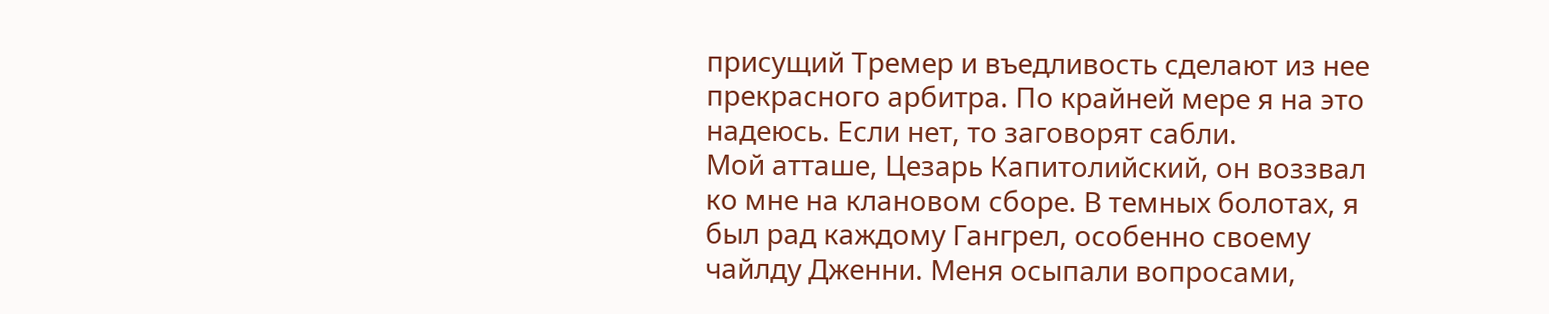присущий Тремер и въедливость сделают из нее прекрасного арбитра. По крайней мере я на это надеюсь. Если нет, то заговорят сабли.
Мой атташе, Цезарь Капитолийский, он воззвал ко мне на клановом сборе. В темных болотах, я был рад каждому Гангрел, особенно своему чайлду Дженни. Меня осыпали вопросами,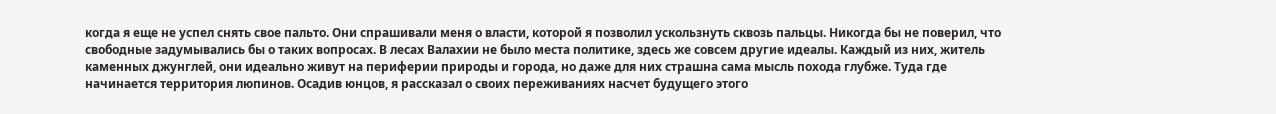когда я еще не успел снять свое пальто. Они спрашивали меня о власти, которой я позволил ускользнуть сквозь пальцы. Никогда бы не поверил, что свободные задумывались бы о таких вопросах. В лесах Валахии не было места политике, здесь же совсем другие идеалы. Каждый из них, житель каменных джунглей, они идеально живут на периферии природы и города, но даже для них страшна сама мысль похода глубже. Туда где начинается территория люпинов. Осадив юнцов, я рассказал о своих переживаниях насчет будущего этого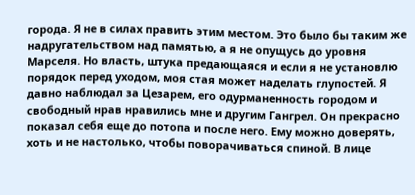города. Я не в силах править этим местом. Это было бы таким же надругательством над памятью, а я не опущусь до уровня Марселя. Но власть, штука предающаяся и если я не установлю порядок перед уходом, моя стая может наделать глупостей. Я давно наблюдал за Цезарем, его одурманенность городом и свободный нрав нравились мне и другим Гангрел. Он прекрасно показал себя еще до потопа и после него. Ему можно доверять, хоть и не настолько, чтобы поворачиваться спиной. В лице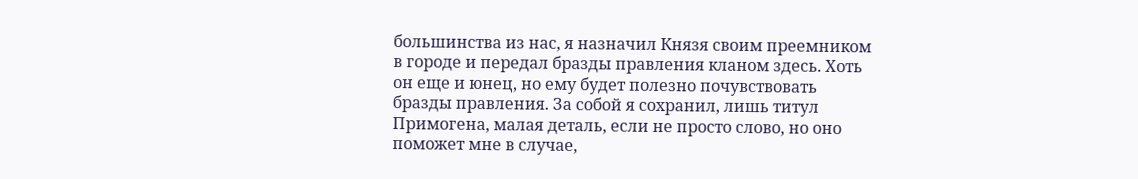большинства из нас, я назначил Князя своим преемником в городе и передал бразды правления кланом здесь. Хоть он еще и юнец, но ему будет полезно почувствовать бразды правления. За собой я сохранил, лишь титул Примогена, малая деталь, если не просто слово, но оно поможет мне в случае,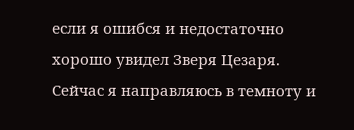если я ошибся и недостаточно хорошо увидел Зверя Цезаря.
Сейчас я направляюсь в темноту и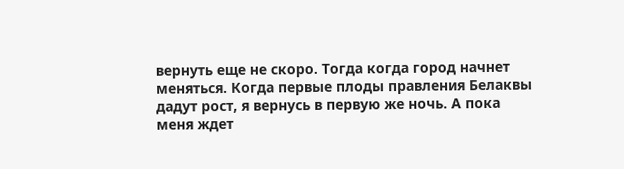вернуть еще не скоро. Тогда когда город начнет меняться. Когда первые плоды правления Белаквы дадут рост, я вернусь в первую же ночь. А пока меня ждет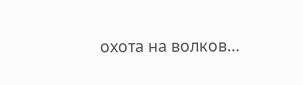охота на волков…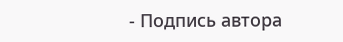- Подпись автора